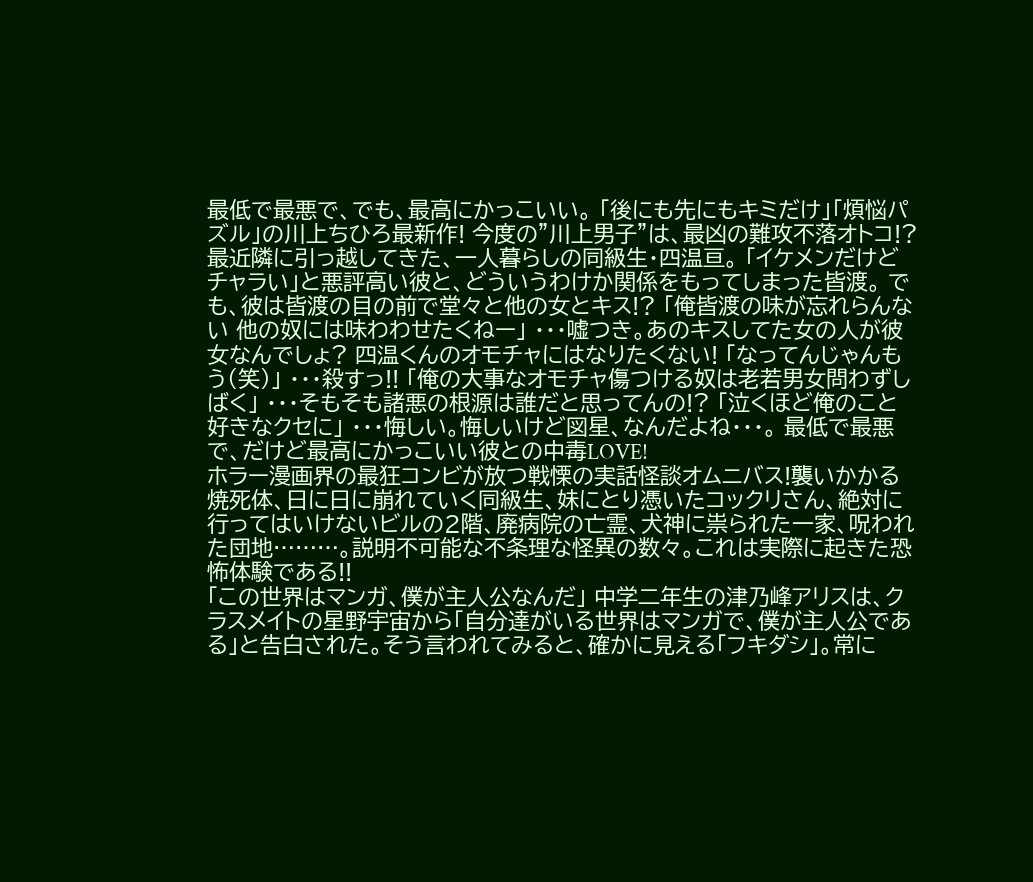最低で最悪で、でも、最高にかっこいい。 「後にも先にもキミだけ」「煩悩パズル」の川上ちひろ最新作! 今度の”川上男子”は、最凶の難攻不落オトコ!? 最近隣に引っ越してきた、一人暮らしの同級生・四温亘。 「イケメンだけどチャラい」と悪評高い彼と、どういうわけか関係をもってしまった皆渡。 でも、彼は皆渡の目の前で堂々と他の女とキス!? 「俺皆渡の味が忘れらんない 他の奴には味わわせたくねー」 ・・・嘘つき。あのキスしてた女の人が彼女なんでしょ? 四温くんのオモチャにはなりたくない! 「なってんじゃんもう(笑)」 ・・・殺すっ!! 「俺の大事なオモチャ傷つける奴は老若男女問わずしばく」 ・・・そもそも諸悪の根源は誰だと思ってんの!? 「泣くほど俺のこと好きなクセに」 ・・・悔しい。悔しいけど図星、なんだよね・・・。 最低で最悪で、だけど最高にかっこいい彼との中毒LOVE!
ホラー漫画界の最狂コンビが放つ戦慄の実話怪談オムニバス!襲いかかる焼死体、日に日に崩れていく同級生、妹にとり憑いたコックリさん、絶対に行ってはいけないビルの2階、廃病院の亡霊、犬神に祟られた一家、呪われた団地………。説明不可能な不条理な怪異の数々。これは実際に起きた恐怖体験である!!
「この世界はマンガ、僕が主人公なんだ」 中学二年生の津乃峰アリスは、クラスメイトの星野宇宙から「自分達がいる世界はマンガで、僕が主人公である」と告白された。そう言われてみると、確かに見える「フキダシ」。常に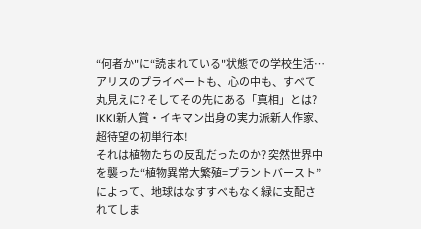“何者か"に“読まれている"状態での学校生活…アリスのプライベートも、心の中も、すべて丸見えに? そしてその先にある「真相」とは? IKKI新人賞・イキマン出身の実力派新人作家、超待望の初単行本!
それは植物たちの反乱だったのか? 突然世界中を襲った“植物異常大繁殖=プラントバースト”によって、地球はなすすべもなく緑に支配されてしま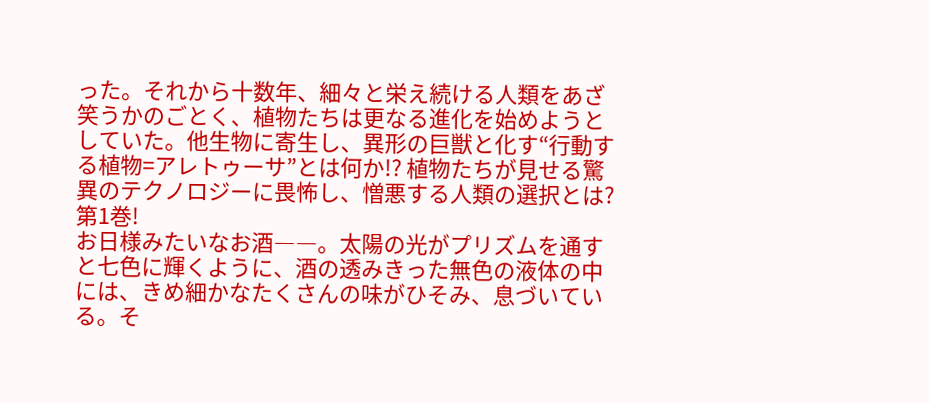った。それから十数年、細々と栄え続ける人類をあざ笑うかのごとく、植物たちは更なる進化を始めようとしていた。他生物に寄生し、異形の巨獣と化す“行動する植物=アレトゥーサ”とは何か!? 植物たちが見せる驚異のテクノロジーに畏怖し、憎悪する人類の選択とは?第1巻!
お日様みたいなお酒――。太陽の光がプリズムを通すと七色に輝くように、酒の透みきった無色の液体の中には、きめ細かなたくさんの味がひそみ、息づいている。そ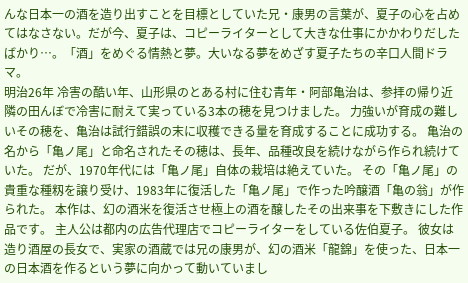んな日本一の酒を造り出すことを目標としていた兄・康男の言葉が、夏子の心を占めてはなさない。だが今、夏子は、コピーライターとして大きな仕事にかかわりだしたばかり…。「酒」をめぐる情熱と夢。大いなる夢をめざす夏子たちの辛口人間ドラマ。
明治26年 冷害の酷い年、山形県のとある村に住む青年・阿部亀治は、参拝の帰り近隣の田んぼで冷害に耐えて実っている3本の穂を見つけました。 力強いが育成の難しいその穂を、亀治は試行錯誤の末に収穫できる量を育成することに成功する。 亀治の名から「亀ノ尾」と命名されたその穂は、長年、品種改良を続けながら作られ続けていた。 だが、1970年代には「亀ノ尾」自体の栽培は絶えていた。 その「亀ノ尾」の貴重な種籾を譲り受け、1983年に復活した「亀ノ尾」で作った吟醸酒「亀の翁」が作られた。 本作は、幻の酒米を復活させ極上の酒を醸したその出来事を下敷きにした作品です。 主人公は都内の広告代理店でコピーライターをしている佐伯夏子。 彼女は造り酒屋の長女で、実家の酒蔵では兄の康男が、幻の酒米「龍錦」を使った、日本一の日本酒を作るという夢に向かって動いていまし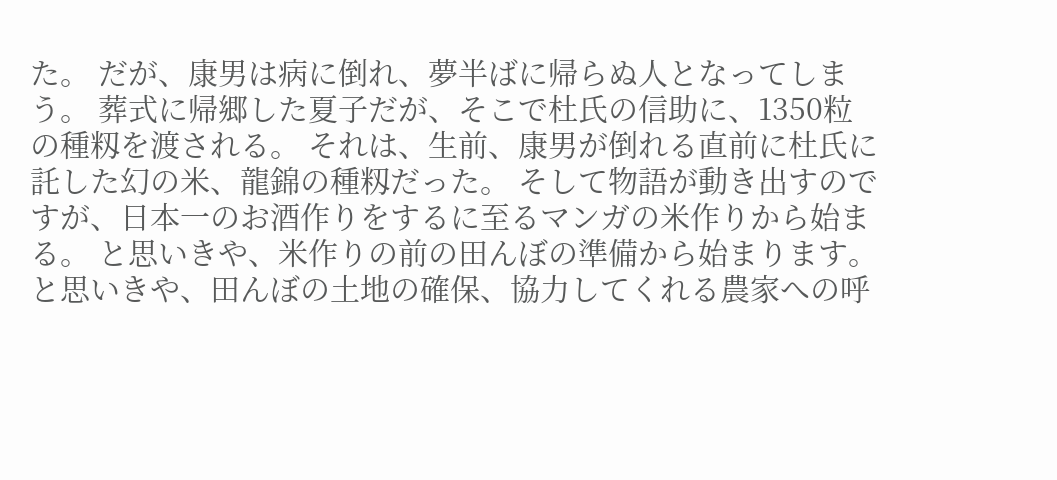た。 だが、康男は病に倒れ、夢半ばに帰らぬ人となってしまう。 葬式に帰郷した夏子だが、そこで杜氏の信助に、1350粒の種籾を渡される。 それは、生前、康男が倒れる直前に杜氏に託した幻の米、龍錦の種籾だった。 そして物語が動き出すのですが、日本一のお酒作りをするに至るマンガの米作りから始まる。 と思いきや、米作りの前の田んぼの準備から始まります。 と思いきや、田んぼの土地の確保、協力してくれる農家への呼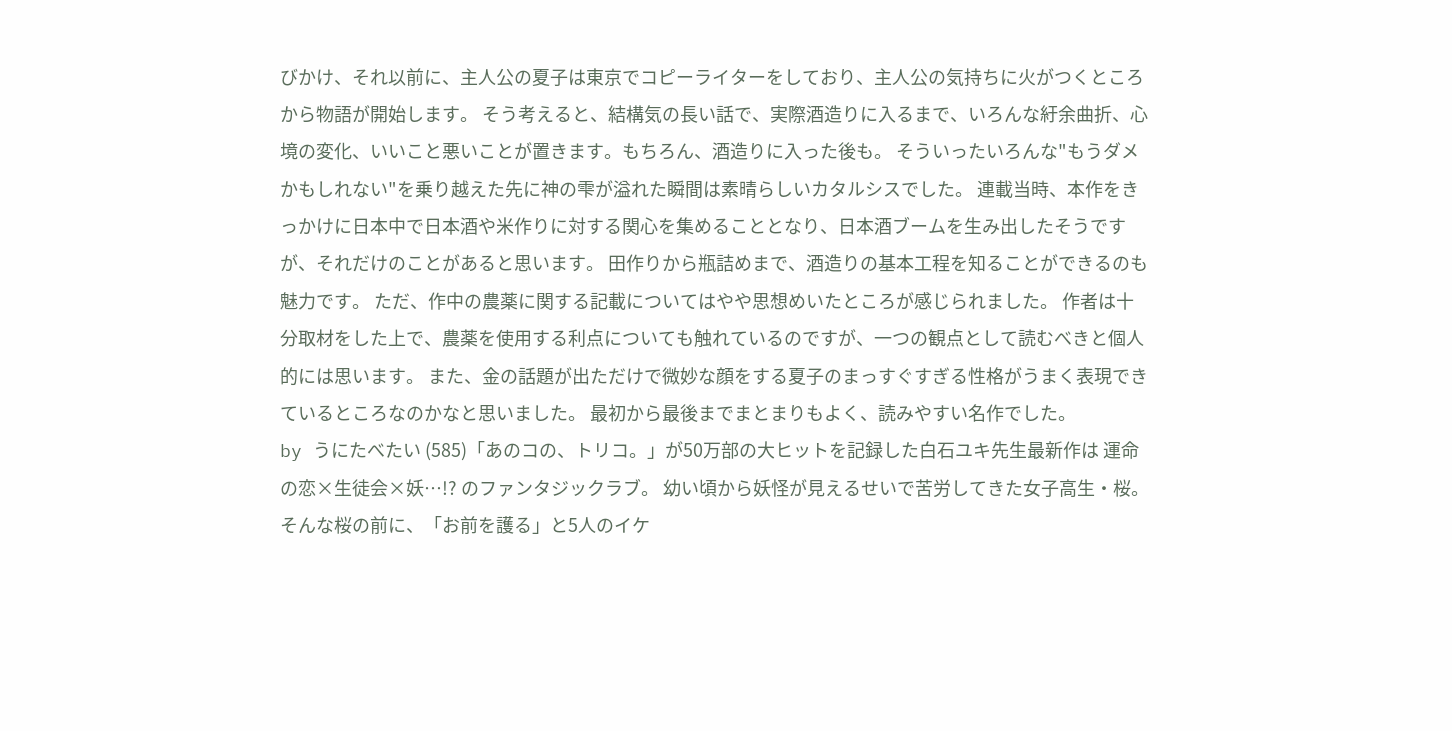びかけ、それ以前に、主人公の夏子は東京でコピーライターをしており、主人公の気持ちに火がつくところから物語が開始します。 そう考えると、結構気の長い話で、実際酒造りに入るまで、いろんな紆余曲折、心境の変化、いいこと悪いことが置きます。もちろん、酒造りに入った後も。 そういったいろんな"もうダメかもしれない"を乗り越えた先に神の雫が溢れた瞬間は素晴らしいカタルシスでした。 連載当時、本作をきっかけに日本中で日本酒や米作りに対する関心を集めることとなり、日本酒ブームを生み出したそうですが、それだけのことがあると思います。 田作りから瓶詰めまで、酒造りの基本工程を知ることができるのも魅力です。 ただ、作中の農薬に関する記載についてはやや思想めいたところが感じられました。 作者は十分取材をした上で、農薬を使用する利点についても触れているのですが、一つの観点として読むべきと個人的には思います。 また、金の話題が出ただけで微妙な顔をする夏子のまっすぐすぎる性格がうまく表現できているところなのかなと思いました。 最初から最後までまとまりもよく、読みやすい名作でした。
by うにたべたい (585)「あのコの、トリコ。」が50万部の大ヒットを記録した白石ユキ先生最新作は 運命の恋×生徒会×妖…!? のファンタジックラブ。 幼い頃から妖怪が見えるせいで苦労してきた女子高生・桜。そんな桜の前に、「お前を護る」と5人のイケ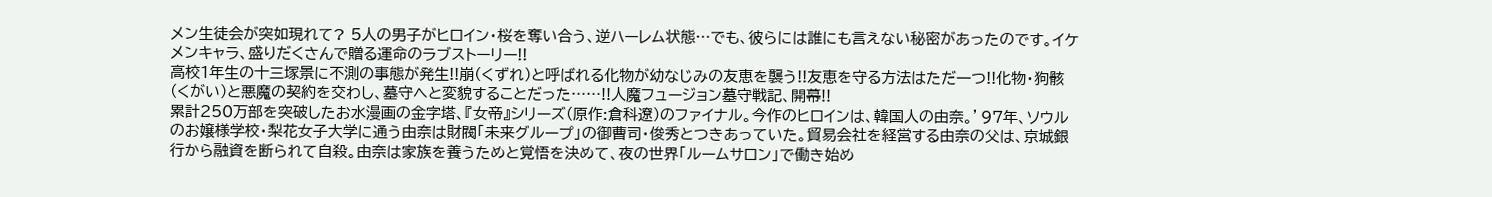メン生徒会が突如現れて? 5人の男子がヒロイン・桜を奪い合う、逆ハーレム状態…でも、彼らには誰にも言えない秘密があったのです。イケメンキャラ、盛りだくさんで贈る運命のラブストーリー!!
高校1年生の十三塚景に不測の事態が発生!!崩(くずれ)と呼ばれる化物が幼なじみの友恵を襲う!!友恵を守る方法はただ一つ!!化物・狗骸(くがい)と悪魔の契約を交わし、墓守へと変貌することだった……!!人魔フュージョン墓守戦記、開幕!!
累計250万部を突破したお水漫画の金字塔、『女帝』シリーズ(原作:倉科遼)のファイナル。今作のヒロインは、韓国人の由奈。’97年、ソウルのお嬢様学校・梨花女子大学に通う由奈は財閥「未来グループ」の御曹司・俊秀とつきあっていた。貿易会社を経営する由奈の父は、京城銀行から融資を断られて自殺。由奈は家族を養うためと覚悟を決めて、夜の世界「ルームサロン」で働き始め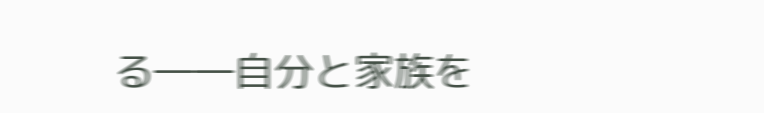る――自分と家族を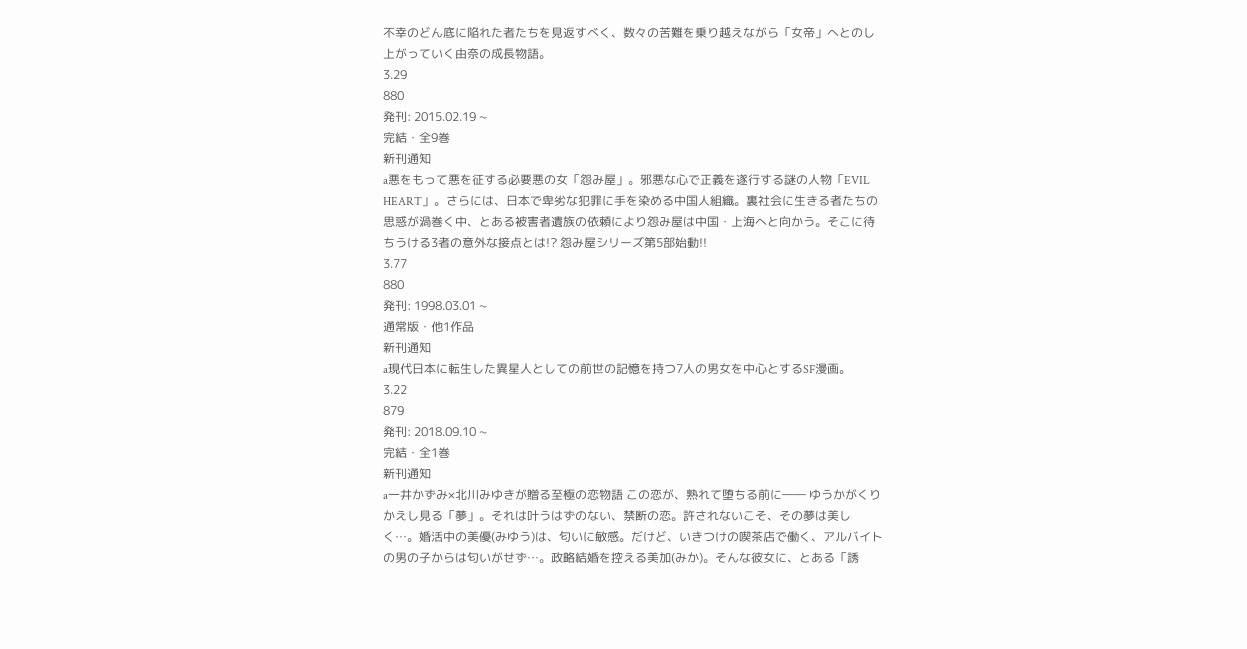不幸のどん底に陥れた者たちを見返すべく、数々の苦難を乗り越えながら「女帝」へとのし上がっていく由奈の成長物語。
3.29
880
発刊: 2015.02.19 ~
完結・全9巻
新刊通知
a悪をもって悪を征する必要悪の女「怨み屋」。邪悪な心で正義を遂行する謎の人物「EVIL HEART」。さらには、日本で卑劣な犯罪に手を染める中国人組織。裏社会に生きる者たちの思惑が渦巻く中、とある被害者遺族の依頼により怨み屋は中国・上海へと向かう。そこに待ちうける3者の意外な接点とは!? 怨み屋シリーズ第5部始動!!
3.77
880
発刊: 1998.03.01 ~
通常版・他1作品
新刊通知
a現代日本に転生した異星人としての前世の記憶を持つ7人の男女を中心とするSF漫画。
3.22
879
発刊: 2018.09.10 ~
完結・全1巻
新刊通知
a一井かずみ×北川みゆきが贈る至極の恋物語 この恋が、熟れて堕ちる前に―― ゆうかがくりかえし見る「夢」。それは叶うはずのない、禁断の恋。許されないこそ、その夢は美しく…。婚活中の美優(みゆう)は、匂いに敏感。だけど、いきつけの喫茶店で働く、アルバイトの男の子からは匂いがせず…。政略結婚を控える美加(みか)。そんな彼女に、とある「誘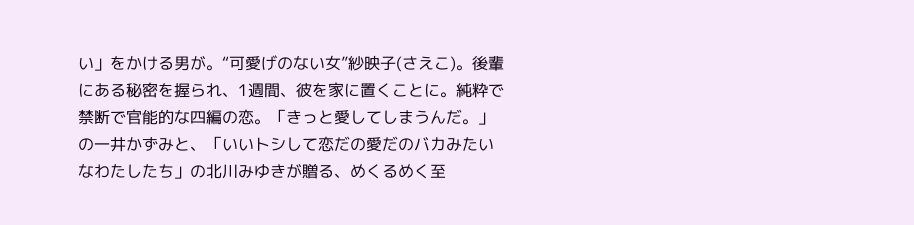い」をかける男が。“可愛げのない女”紗映子(さえこ)。後輩にある秘密を握られ、1週間、彼を家に置くことに。純粋で禁断で官能的な四編の恋。「きっと愛してしまうんだ。」の一井かずみと、「いいトシして恋だの愛だのバカみたいなわたしたち」の北川みゆきが贈る、めくるめく至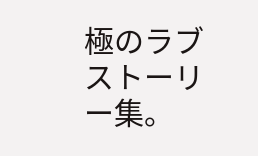極のラブストーリー集。